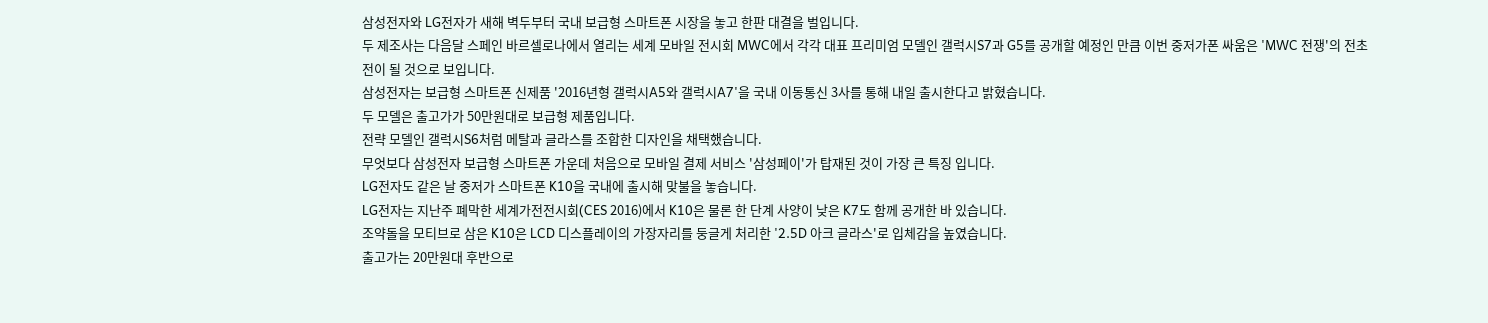삼성전자와 LG전자가 새해 벽두부터 국내 보급형 스마트폰 시장을 놓고 한판 대결을 벌입니다.
두 제조사는 다음달 스페인 바르셀로나에서 열리는 세계 모바일 전시회 MWC에서 각각 대표 프리미엄 모델인 갤럭시S7과 G5를 공개할 예정인 만큼 이번 중저가폰 싸움은 'MWC 전쟁'의 전초전이 될 것으로 보입니다.
삼성전자는 보급형 스마트폰 신제품 '2016년형 갤럭시A5와 갤럭시A7'을 국내 이동통신 3사를 통해 내일 출시한다고 밝혔습니다.
두 모델은 출고가가 50만원대로 보급형 제품입니다.
전략 모델인 갤럭시S6처럼 메탈과 글라스를 조합한 디자인을 채택했습니다.
무엇보다 삼성전자 보급형 스마트폰 가운데 처음으로 모바일 결제 서비스 '삼성페이'가 탑재된 것이 가장 큰 특징 입니다.
LG전자도 같은 날 중저가 스마트폰 K10을 국내에 출시해 맞불을 놓습니다.
LG전자는 지난주 폐막한 세계가전전시회(CES 2016)에서 K10은 물론 한 단계 사양이 낮은 K7도 함께 공개한 바 있습니다.
조약돌을 모티브로 삼은 K10은 LCD 디스플레이의 가장자리를 둥글게 처리한 '2.5D 아크 글라스'로 입체감을 높였습니다.
출고가는 20만원대 후반으로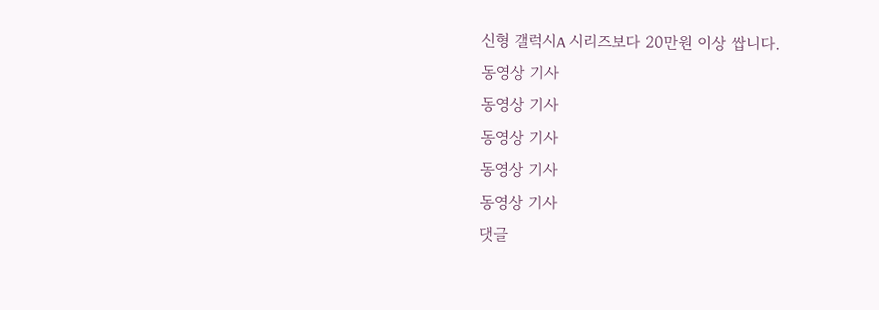신형 갤럭시A 시리즈보다 20만원 이상 쌉니다.
동영상 기사
동영상 기사
동영상 기사
동영상 기사
동영상 기사
댓글